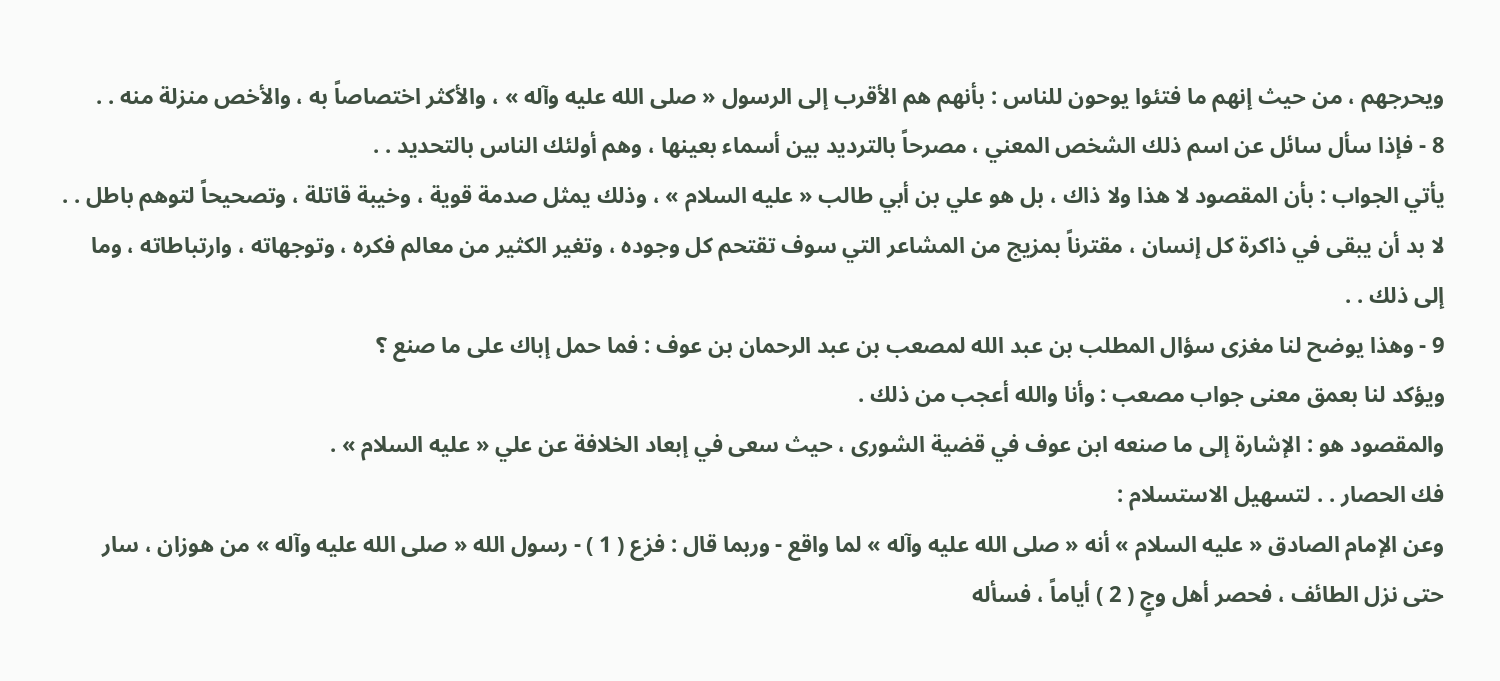ويحرجهم ، من حيث إنهم ما فتئوا يوحون للناس : بأنهم هم الأقرب إلى الرسول « صلى الله عليه وآله » ، والأكثر اختصاصاً به ، والأخص منزلة منه . .
8 - فإذا سأل سائل عن اسم ذلك الشخص المعني ، مصرحاً بالترديد بين أسماء بعينها ، وهم أولئك الناس بالتحديد . .
يأتي الجواب : بأن المقصود لا هذا ولا ذاك ، بل هو علي بن أبي طالب « عليه السلام » ، وذلك يمثل صدمة قوية ، وخيبة قاتلة ، وتصحيحاً لتوهم باطل . . لا بد أن يبقى في ذاكرة كل إنسان ، مقترناً بمزيج من المشاعر التي سوف تقتحم كل وجوده ، وتغير الكثير من معالم فكره ، وتوجهاته ، وارتباطاته ، وما إلى ذلك . .
9 - وهذا يوضح لنا مغزى سؤال المطلب بن عبد الله لمصعب بن عبد الرحمان بن عوف : فما حمل إباك على ما صنع ؟
ويؤكد لنا بعمق معنى جواب مصعب : وأنا والله أعجب من ذلك .
والمقصود هو : الإشارة إلى ما صنعه ابن عوف في قضية الشورى ، حيث سعى في إبعاد الخلافة عن علي « عليه السلام » .
فك الحصار . . لتسهيل الاستسلام :
وعن الإمام الصادق « عليه السلام » أنه « صلى الله عليه وآله » لما واقع - وربما قال : فزع ( 1 ) - رسول الله « صلى الله عليه وآله » من هوزان ، سار حتى نزل الطائف ، فحصر أهل وجٍ ( 2 ) أياماً ، فسأله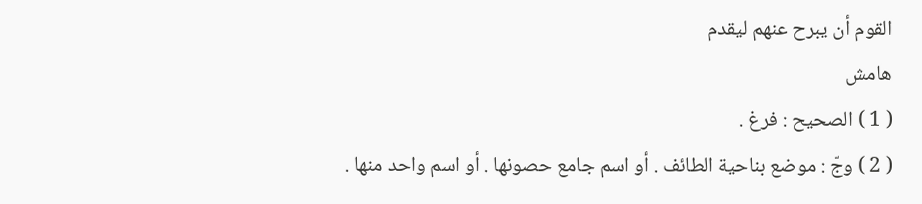القوم أن يبرح عنهم ليقدم
هامش
( 1 ) الصحيح : فرغ .
( 2 ) وجّ : موضع بناحية الطائف . أو اسم جامع حصونها . أو اسم واحد منها .